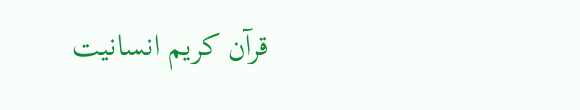قرآن کریم انسانیت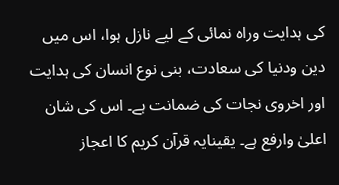کی ہدایت وراہ نمائی کے لیے نازل ہوا، اس میں دین ودنیا کی سعادت، بنی نوع انسان کی ہدایت اور اخروی نجات کی ضمانت ہے۔ اس کی شان اعلیٰ وارفع ہے۔ یقینایہ قرآن کریم کا اعجاز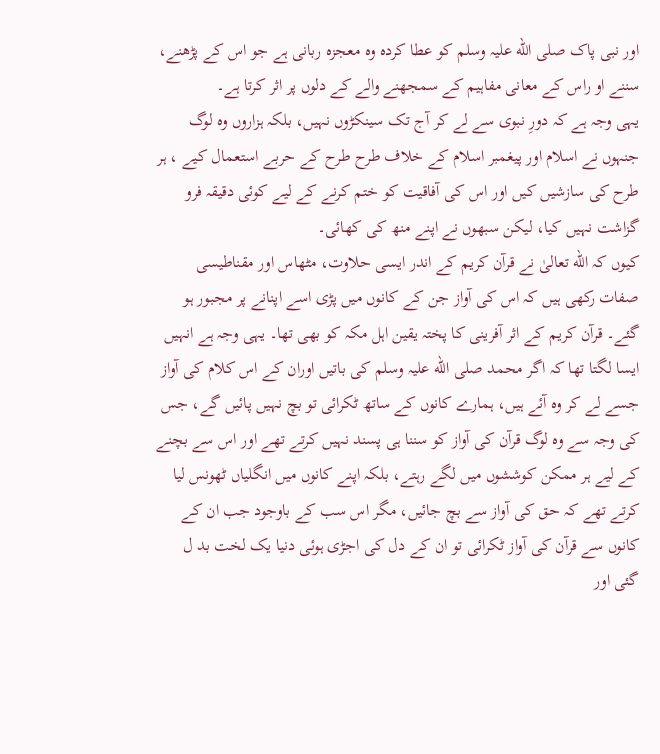اور نبی پاک صلی الله علیہ وسلم کو عطا کردہ وہ معجزہ ربانی ہے جو اس کے پڑھنے، سننے او راس کے معانی مفاہیم کے سمجھنے والے کے دلوں پر اثر کرتا ہے۔
یہی وجہ ہے کہ دورِ نبوی سے لے کر آج تک سینکڑوں نہیں، بلکہ ہزاروں وہ لوگ جنہوں نے اسلام اور پیغمبر اسلام کے خلاف طرح طرح کے حربے استعمال کیے ، ہر طرح کی سازشیں کیں اور اس کی آفاقیت کو ختم کرنے کے لیے کوئی دقیقہ فرو گزاشت نہیں کیا، لیکن سبھوں نے اپنے منھ کی کھائی۔
کیوں کہ الله تعالیٰ نے قرآن کریم کے اندر ایسی حلاوت، مٹھاس اور مقناطیسی صفات رکھی ہیں کہ اس کی آواز جن کے کانوں میں پڑی اسے اپنانے پر مجبور ہو گئے۔ قرآن کریم کے اثر آفرینی کا پختہ یقین اہل مکہ کو بھی تھا۔ یہی وجہ ہے انہیں ایسا لگتا تھا کہ اگر محمد صلی الله علیہ وسلم کی باتیں اوران کے اس کلام کی آواز جسے لے کر وہ آئے ہیں، ہمارے کانوں کے ساتھ ٹکرائی تو بچ نہیں پائیں گے، جس کی وجہ سے وہ لوگ قرآن کی آواز کو سننا ہی پسند نہیں کرتے تھے اور اس سے بچنے کے لیے ہر ممکن کوششوں میں لگے رہتے، بلکہ اپنے کانوں میں انگلیاں ٹھونس لیا کرتے تھے کہ حق کی آواز سے بچ جائیں، مگر اس سب کے باوجود جب ان کے کانوں سے قرآن کی آواز ٹکرائی تو ان کے دل کی اجڑی ہوئی دنیا یک لخت بد ل گئی اور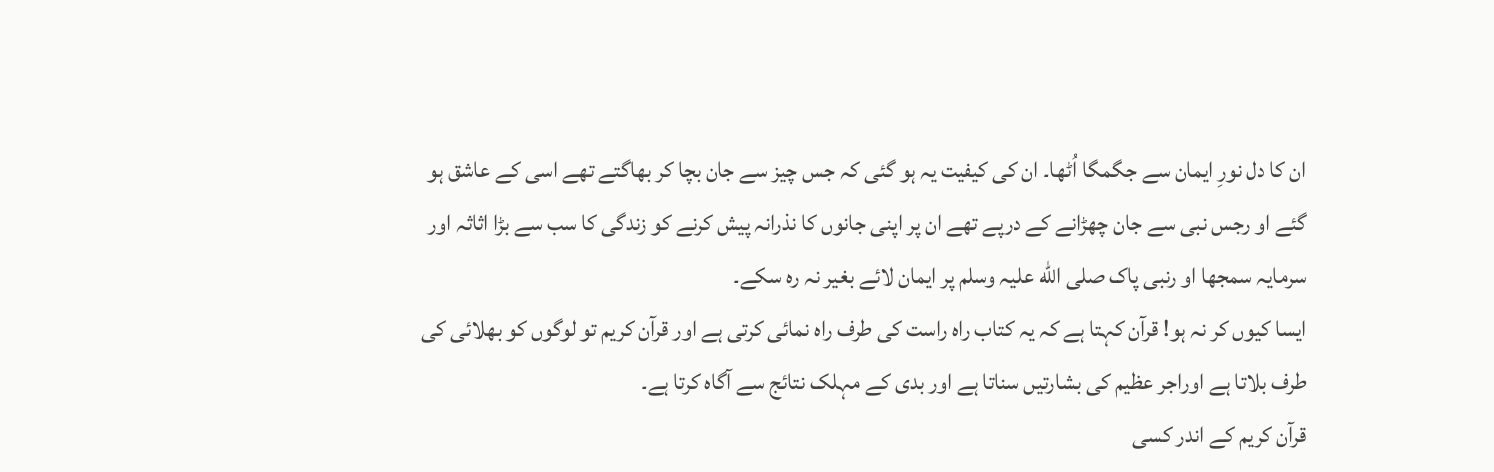ان کا دل نورِ ایمان سے جگمگا اُٹھا۔ ان کی کیفیت یہ ہو گئی کہ جس چیز سے جان بچا کر بھاگتے تھے اسی کے عاشق ہو گئے او رجس نبی سے جان چھڑانے کے درپے تھے ان پر اپنی جانوں کا نذرانہ پیش کرنے کو زندگی کا سب سے بڑا اثاثہ اور سرمایہ سمجھا او رنبی پاک صلی الله علیہ وسلم پر ایمان لائے بغیر نہ رہ سکے۔
ایسا کیوں کر نہ ہو! قرآن کہتا ہے کہ یہ کتاب راہ راست کی طرف راہ نمائی کرتی ہے اور قرآن کریم تو لوگوں کو بھلائی کی طرف بلاتا ہے اوراجر عظیم کی بشارتیں سناتا ہے اور بدی کے مہلک نتائج سے آگاہ کرتا ہے۔
قرآن کریم کے اندر کسی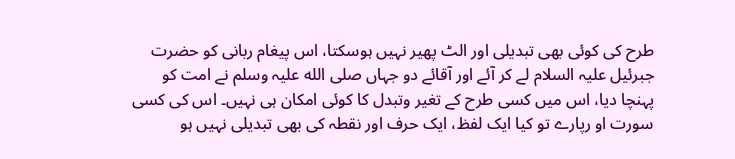طرح کی کوئی بھی تبدیلی اور الٹ پھیر نہیں ہوسکتا، اس پیغام ربانی کو حضرت جبرئیل علیہ السلام لے کر آئے اور آقائے دو جہاں صلی الله علیہ وسلم نے امت کو پہنچا دیا، اس میں کسی طرح کے تغیر وتبدل کا کوئی امکان ہی نہیں۔ اس کی کسی سورت او رپارے تو کیا ایک لفظ، ایک حرف اور نقطہ کی بھی تبدیلی نہیں ہو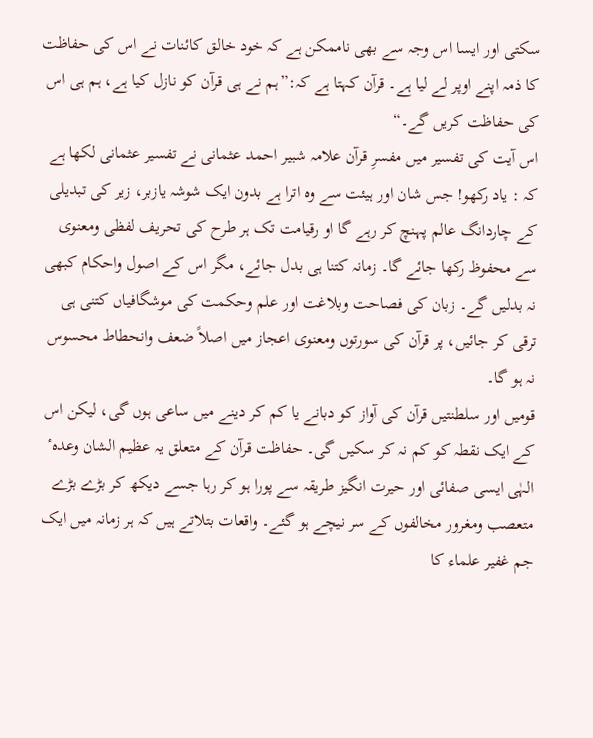سکتی اور ایسا اس وجہ سے بھی ناممکن ہے کہ خود خالق کائنات نے اس کی حفاظت کا ذمہ اپنے اوپر لے لیا ہے۔ قرآن کہتا ہے کہ:”ہم نے ہی قرآن کو نازل کیا ہے، ہم ہی اس کی حفاظت کریں گے۔“
اس آیت کی تفسیر میں مفسرِ قرآن علامہ شبیر احمد عثمانی نے تفسیر عثمانی لکھا ہے کہ : یاد رکھو! جس شان اور ہیئت سے وہ اترا ہے بدون ایک شوشہ یازبر، زیر کی تبدیلی کے چاردانگ عالم پہنچ کر رہے گا او رقیامت تک ہر طرح کی تحریف لفظی ومعنوی سے محفوظ رکھا جائے گا۔ زمانہ کتنا ہی بدل جائے، مگر اس کے اصول واحکام کبھی نہ بدلیں گے۔ زبان کی فصاحت وبلاغت اور علم وحکمت کی موشگافیاں کتنی ہی ترقی کر جائیں، پر قرآن کی سورتوں ومعنوی اعجاز میں اصلاً ضعف وانحطاط محسوس نہ ہو گا۔
قومیں اور سلطنتیں قرآن کی آواز کو دبانے یا کم کر دینے میں ساعی ہوں گی، لیکن اس کے ایک نقطہ کو کم نہ کر سکیں گی۔ حفاظت قرآن کے متعلق یہ عظیم الشان وعدہٴ الہٰی ایسی صفائی اور حیرت انگیز طریقہ سے پورا ہو کر رہا جسے دیکھ کر بڑے بڑے متعصب ومغرور مخالفوں کے سر نیچے ہو گئے۔ واقعات بتلاتے ہیں کہ ہر زمانہ میں ایک جم غفیر علماء کا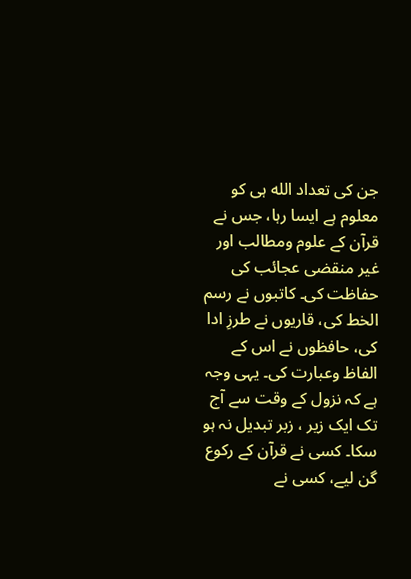جن کی تعداد الله ہی کو معلوم ہے ایسا رہا، جس نے قرآن کے علوم ومطالب اور غیر منقضی عجائب کی حفاظت کی۔ کاتبوں نے رسم الخط کی، قاریوں نے طرزِ ادا کی، حافظوں نے اس کے الفاظ وعبارت کی۔ یہی وجہ ہے کہ نزول کے وقت سے آج تک ایک زیر ، زبر تبدیل نہ ہو سکا۔ کسی نے قرآن کے رکوع گن لیے، کسی نے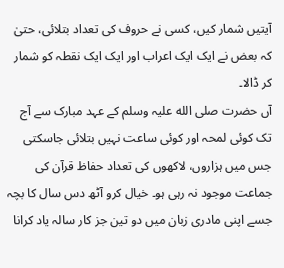آیتیں شمار کیں، کسی نے حروف کی تعداد بتلائی، حتیٰ کہ بعض نے ایک ایک اعراب اور ایک ایک نقطہ کو شمار کر ڈالا۔
آں حضرت صلی الله علیہ وسلم کے عہد مبارک سے آج تک کوئی لمحہ اور کوئی ساعت نہیں بتلائی جاسکتی جس میں ہزاروں، لاکھوں کی تعداد حفاظ قرآن کی جماعت موجود نہ رہی ہو۔ خیال کرو آٹھ دس سال کا بچہ جسے اپنی مادری زبان میں دو تین جز کار سالہ یاد کرانا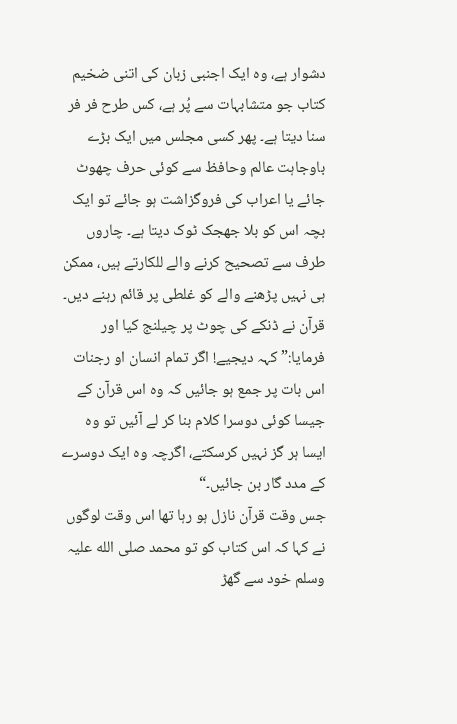دشوار ہے، وہ ایک اجنبی زبان کی اتنی ضخیم کتاب جو متشابہات سے پُر ہے، کس طرح فر فر سنا دیتا ہے۔ پھر کسی مجلس میں ایک بڑے باوجاہت عالم وحافظ سے کوئی حرف چھوٹ جائے یا اعراب کی فروگزاشت ہو جائے تو ایک بچہ اس کو بلا جھجک ٹوک دیتا ہے۔ چاروں طرف سے تصحیح کرنے والے للکارتے ہیں، ممکن ہی نہیں پڑھنے والے کو غلطی پر قائم رہنے دیں۔
قرآن نے ڈنکے کی چوٹ پر چیلنج کیا اور فرمایا:” کہہ دیجیے! اگر تمام انسان او رجنات اس بات پر جمع ہو جائیں کہ وہ اس قرآن کے جیسا کوئی دوسرا کلام بنا کر لے آئیں تو وہ ایسا ہر گز نہیں کرسکتے، اگرچہ وہ ایک دوسرے کے مدد گار بن جائیں۔“
جس وقت قرآن نازل ہو رہا تھا اس وقت لوگوں نے کہا کہ اس کتاب کو تو محمد صلی الله علیہ وسلم خود سے گھڑ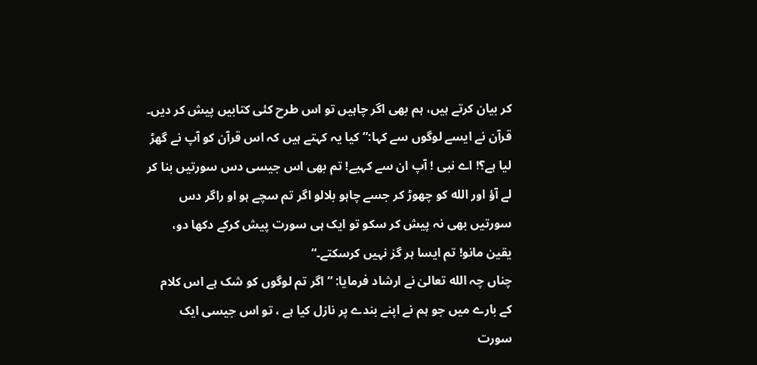کر بیان کرتے ہیں، ہم بھی اگر چاہیں تو اس طرح کئی کتابیں پیش کر دیں۔ قرآن نے ایسے لوگوں سے کہا:”کیا یہ کہتے ہیں کہ اس قرآن کو آپ نے گھڑ لیا ہے؟! اے نبی ! آپ ان سے کہیے! تم بھی اس جیسی دس سورتیں بنا کر لے آؤ اور الله کو چھوڑ کر جسے چاہو بلالو اگر تم سچے ہو او راگر دس سورتیں بھی نہ پیش کر سکو تو ایک ہی سورت پیش کرکے دکھا دو، یقین مانو! تم ایسا ہر گز نہیں کرسکتے۔“
چناں چہ الله تعالیٰ نے ارشاد فرمایا: ” اگر تم لوگوں کو شک ہے اس کلام کے بارے میں جو ہم نے اپنے بندے پر نازل کیا ہے ، تو اس جیسی ایک سورت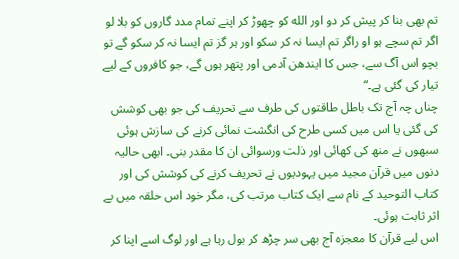تم بھی بنا کر پیش کر دو اور الله کو چھوڑ کر اپنے تمام مدد گاروں کو بلا لو اگر تم سچے ہو او راگر تم ایسا نہ کر سکو اور ہر گز تم ایسا نہ کر سکو گے تو بچو اس آگ سے، جس کا ایندھن آدمی اور پتھر ہوں گے، جو کافروں کے لیے تیار کی گئی ہے۔“
چناں چہ آج تک باطل طاقتوں کی طرف سے تحریف کی جو بھی کوشش کی گئی یا اس میں کسی طرح کی انگشت نمائی کرنے کی سازش ہوئی سبھوں نے منھ کی کھائی اور ذلت ورسوائی ان کا مقدر بنی۔ ابھی حالیہ دنوں میں قرآن مجید میں یہودیوں نے تحریف کرنے کی کوشش کی اور کتاب التوحید کے نام سے ایک کتاب مرتب کی، مگر خود اس حلقہ میں بے اثر ثابت ہوئی۔
اس لیے قرآن کا معجزہ آج بھی سر چڑھ کر بول رہا ہے اور لوگ اسے اپنا کر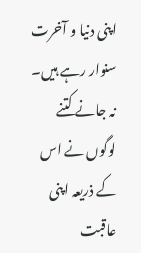اپنی دنیا و آخرت سنوار رہے ہیں۔ نہ جانے کتنے لوگوں نے اس کے ذریعہ اپنی عاقبت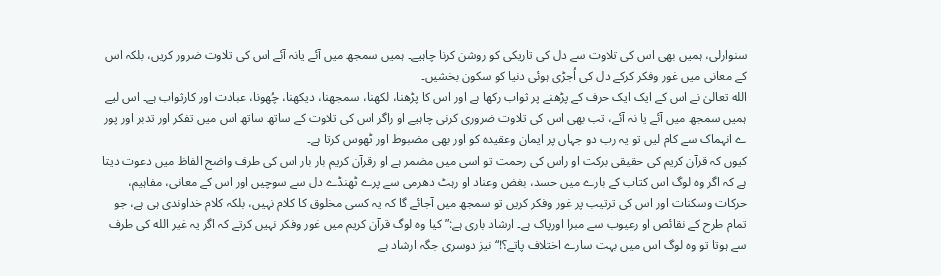سنوارلی، ہمیں بھی اس کی تلاوت سے دل کی تاریکی کو روشن کرنا چاہیے۔ ہمیں سمجھ میں آئے یانہ آئے اس کی تلاوت ضرور کریں، بلکہ اس کے معانی میں غور وفکر کرکے دل کی اُجڑی ہوئی دنیا کو سکون بخشیں۔
الله تعالیٰ نے اس کے ایک ایک حرف کے پڑھنے پر ثواب رکھا ہے اور اس کا پڑھنا، لکھنا، سمجھنا، دیکھنا، چُھونا، عبادت اور کارثواب ہے۔ اس لیے ہمیں سمجھ میں آئے یا نہ آئے، تب بھی اس کی تلاوت ضروری کرنی چاہیے او راگر اس کی تلاوت کے ساتھ ساتھ اس میں تفکر اور تدبر اور پور ے انہماک سے کام لیں تو یہ رب دو جہاں پر ایمان وعقیدہ کو اور بھی مضبوط اور ٹھوس کرتا ہے۔
کیوں کہ قرآن کریم کی حقیقی برکت او راس کی رحمت تو اسی میں مضمر ہے او رقرآن کریم بار بار اس کی طرف واضح الفاظ میں دعوت دیتا ہے کہ اگر وہ لوگ اس کتاب کے بارے میں حسد، بغض وعناد او رہٹ دھرمی سے پرے ٹھنڈے دل سے سوچیں اور اس کے معانی، مفاہیم، حرکات وسکنات اور اس کی ترتیب پر غور وفکر کریں تو سمجھ میں آجائے گا کہ یہ کسی مخلوق کا کلام نہیں، بلکہ کلام خداوندی ہی ہے، جو تمام طرح کے نقائص او رعیوب سے مبرا اورپاک ہے۔ ارشاد باری ہے:” کیا وہ لوگ قرآن کریم میں غور وفکر نہیں کرتے کہ اگر یہ غیر الله کی طرف سے ہوتا تو وہ لوگ اس میں بہت سارے اختلاف پاتے؟!“ نیز دوسری جگہ ارشاد ہے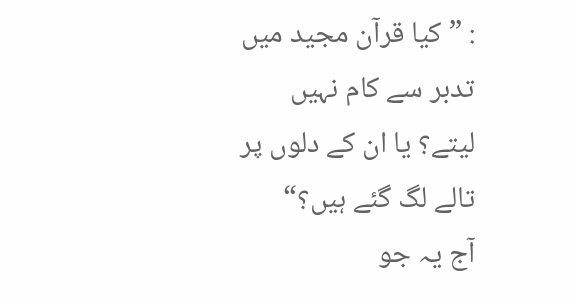: ” کیا قرآن مجید میں تدبر سے کام نہیں لیتے؟ یا ان کے دلوں پر تالے لگ گئے ہیں؟“
آج یہ جو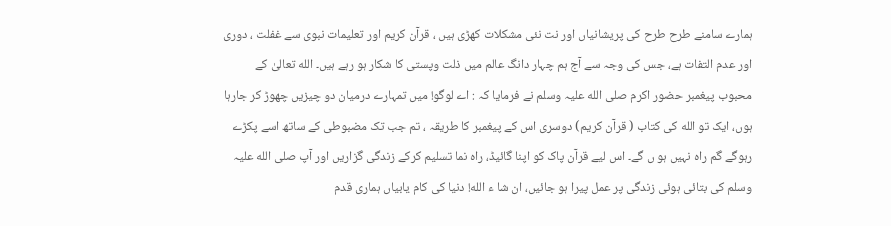ہمارے سامنے طرح طرح کی پریشانیاں اور نت نئی مشکلات کھڑی ہیں ، قرآن کریم اور تعلیمات نبوی سے غفلت ، دوری اور عدم التفات ہے، جس کی وجہ سے آج ہم چہار دانگ عالم میں ذلت وپستی کا شکار ہو رہے ہیں۔ الله تعالیٰ کے محبوب پیغمبر حضور اکرم صلی الله علیہ وسلم نے فرمایا کہ : اے لوگو! میں تمہارے درمیان دو چیزیں چھوڑ کر جارہا ہوں، ایک تو الله کی کتاب ( قرآن کریم) دوسری اس کے پیغمبر کا طریقہ ، تم جب تک مضبوطی کے ساتھ اسے پکڑے رہوگے گم راہ نہیں ہو ں گے۔ اس لیے قرآن پاک کو اپنا گائیڈ، راہ نما تسلیم کرکے زندگی گزاریں اور آپ صلی الله علیہ وسلم کی بتائی ہوئی زندگی پر عمل پیرا ہو جائیں، ان شا ء الله! دنیا کی کام یابیاں ہماری قدم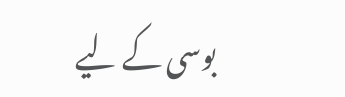بوسی کے لیے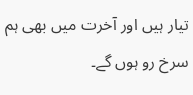تیار ہیں اور آخرت میں بھی ہم سرخ رو ہوں گے۔